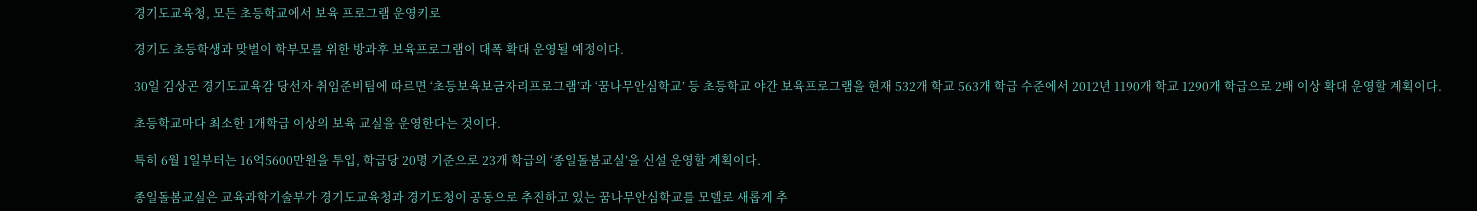경기도교육청, 모든 초등학교에서 보육 프로그램 운영키로

경기도 초등학생과 맞벌이 학부모를 위한 방과후 보육프로그램이 대폭 확대 운영될 예정이다.

30일 김상곤 경기도교육감 당선자 취임준비팀에 따르면 ‘초등보육보금자리프로그램’과 ‘꿈나무안심학교’ 등 초등학교 야간 보육프로그램을 현재 532개 학교 563개 학급 수준에서 2012년 1190개 학교 1290개 학급으로 2배 이상 확대 운영할 계획이다.

초등학교마다 최소한 1개학급 이상의 보육 교실을 운영한다는 것이다.

특히 6월 1일부터는 16억5600만원을 투입, 학급당 20명 기준으로 23개 학급의 ‘종일돌봄교실’을 신설 운영할 계획이다.

종일돌봄교실은 교육과학기술부가 경기도교육청과 경기도청이 공동으로 추진하고 있는 꿈나무안심학교를 모델로 새롭게 추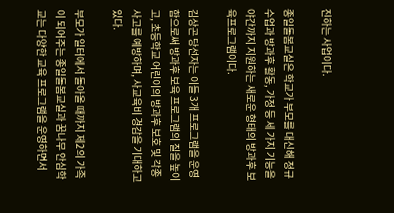진하는 사업이다.

종일돌봄교실은 학교가 부모를 대신해 정규수업과 방과후 활동, 가정 등 세 가지 기능을 야간까지 지원하는 새로운 형태의 방과후 보육프로그램이다.

김상곤 당선자는 이들 3개 프로그램을 운영함으로써 방과후 보육 프로그램의 질을 높이고, 초등학교 어린이의 방과후 보호 및 각종 사고를 예방하며, 사교육비 경감을 기대하고 있다.

부모가 일터에서 돌아올 때까지 제2의 가족이 되어주는 종일돌봄교실과 꿈나무 안심학교는 다양한 교육 프로그램을 운영하면서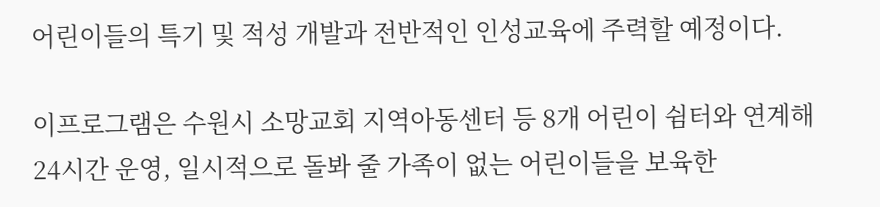어린이들의 특기 및 적성 개발과 전반적인 인성교육에 주력할 예정이다.

이프로그램은 수원시 소망교회 지역아동센터 등 8개 어린이 쉼터와 연계해 24시간 운영, 일시적으로 돌봐 줄 가족이 없는 어린이들을 보육한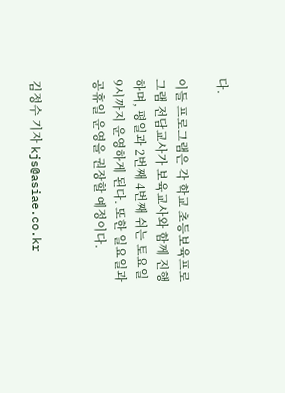다.

이들 프로그램은 각 학교 초등보육프로그램 전담교사가 보육교사와 함께 진행하며, 평일과 2번째 4번째 쉬는 토요일 9시까지 운영하게 된다. 또한 일요일과 공휴일 운영을 권장할 예정이다.


김정수 기자 kjs@asiae.co.kr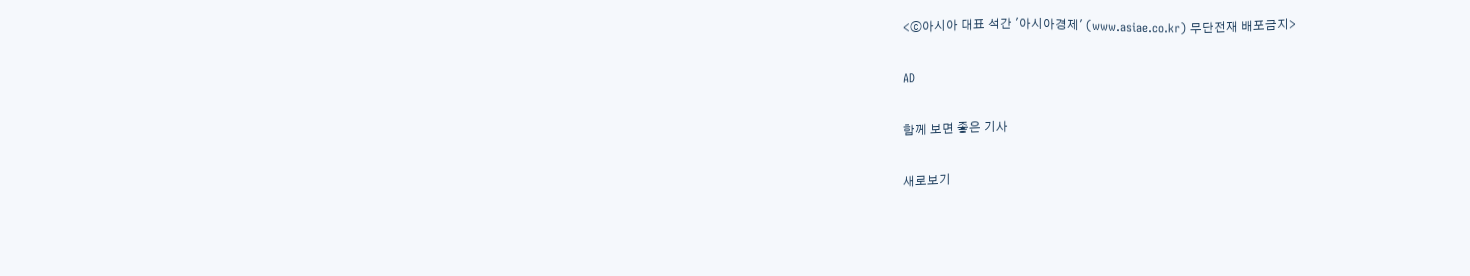<ⓒ아시아 대표 석간 '아시아경제' (www.asiae.co.kr) 무단전재 배포금지>

AD

함께 보면 좋은 기사

새로보기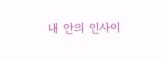내 안의 인사이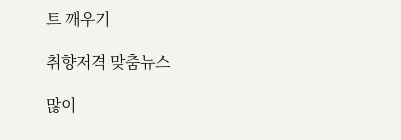트 깨우기

취향저격 맞춤뉴스

많이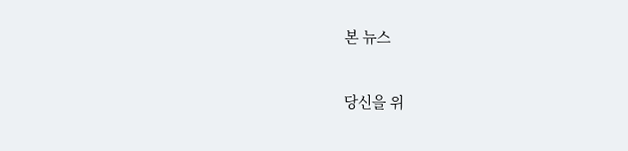본 뉴스

당신을 위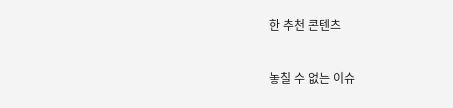한 추천 콘텐츠

놓칠 수 없는 이슈